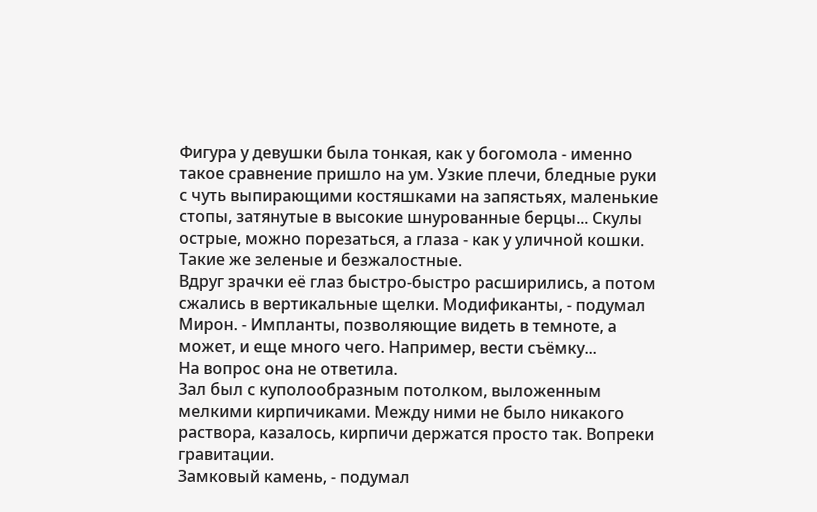Фигура у девушки была тонкая, как у богомола - именно такое сравнение пришло на ум. Узкие плечи, бледные руки с чуть выпирающими костяшками на запястьях, маленькие стопы, затянутые в высокие шнурованные берцы... Скулы острые, можно порезаться, а глаза - как у уличной кошки. Такие же зеленые и безжалостные.
Вдруг зрачки её глаз быстро-быстро расширились, а потом сжались в вертикальные щелки. Модификанты, - подумал Мирон. - Импланты, позволяющие видеть в темноте, а может, и еще много чего. Например, вести съёмку...
На вопрос она не ответила.
Зал был с куполообразным потолком, выложенным мелкими кирпичиками. Между ними не было никакого раствора, казалось, кирпичи держатся просто так. Вопреки гравитации.
Замковый камень, - подумал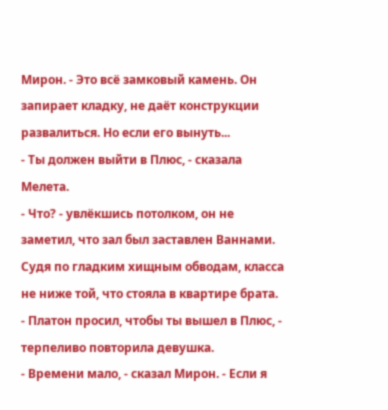Мирон. - Это всё замковый камень. Он запирает кладку, не даёт конструкции развалиться. Но если его вынуть...
- Ты должен выйти в Плюс, - сказала Мелета.
- Что? - увлёкшись потолком, он не заметил, что зал был заставлен Ваннами. Судя по гладким хищным обводам, класса не ниже той, что стояла в квартире брата.
- Платон просил, чтобы ты вышел в Плюс, - терпеливо повторила девушка.
- Времени мало, - сказал Мирон. - Если я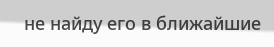не найду его в ближайшие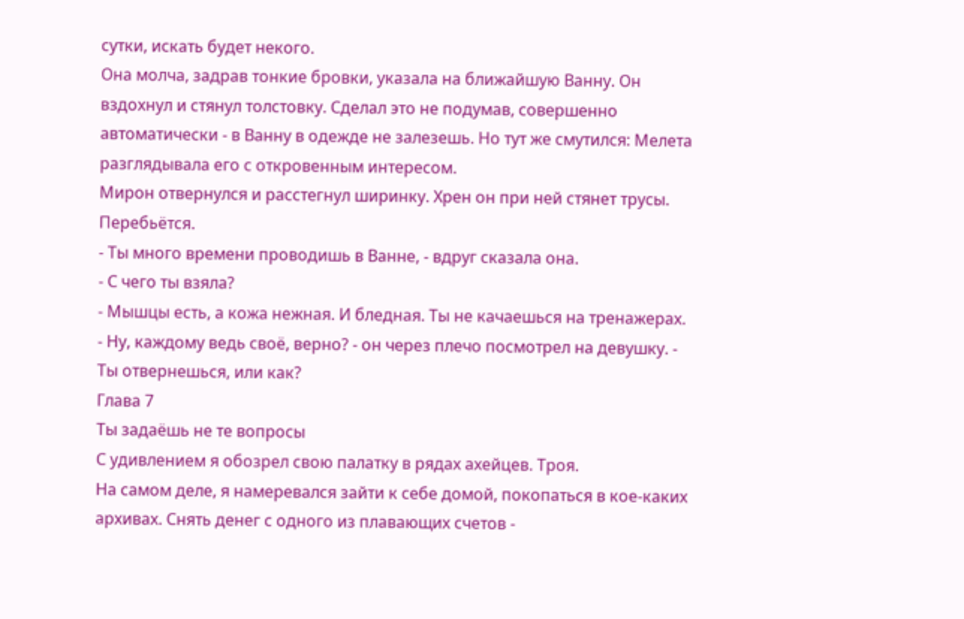сутки, искать будет некого.
Она молча, задрав тонкие бровки, указала на ближайшую Ванну. Он вздохнул и стянул толстовку. Сделал это не подумав, совершенно автоматически - в Ванну в одежде не залезешь. Но тут же смутился: Мелета разглядывала его с откровенным интересом.
Мирон отвернулся и расстегнул ширинку. Хрен он при ней стянет трусы. Перебьётся.
- Ты много времени проводишь в Ванне, - вдруг сказала она.
- С чего ты взяла?
- Мышцы есть, а кожа нежная. И бледная. Ты не качаешься на тренажерах.
- Ну, каждому ведь своё, верно? - он через плечо посмотрел на девушку. - Ты отвернешься, или как?
Глава 7
Ты задаёшь не те вопросы
С удивлением я обозрел свою палатку в рядах ахейцев. Троя.
На самом деле, я намеревался зайти к себе домой, покопаться в кое-каких архивах. Снять денег с одного из плавающих счетов -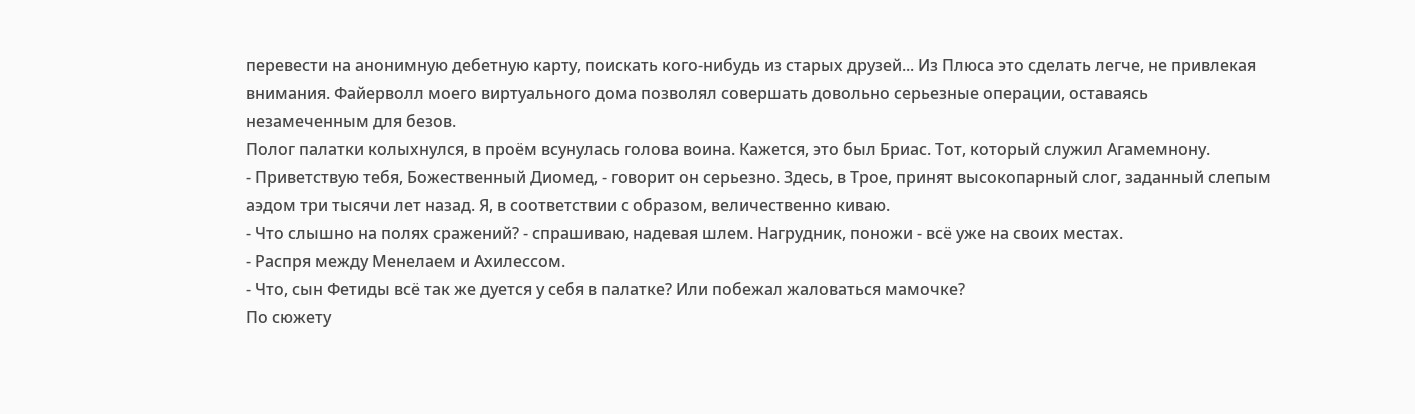перевести на анонимную дебетную карту, поискать кого-нибудь из старых друзей... Из Плюса это сделать легче, не привлекая внимания. Файерволл моего виртуального дома позволял совершать довольно серьезные операции, оставаясь незамеченным для безов.
Полог палатки колыхнулся, в проём всунулась голова воина. Кажется, это был Бриас. Тот, который служил Агамемнону.
- Приветствую тебя, Божественный Диомед, - говорит он серьезно. Здесь, в Трое, принят высокопарный слог, заданный слепым аэдом три тысячи лет назад. Я, в соответствии с образом, величественно киваю.
- Что слышно на полях сражений? - спрашиваю, надевая шлем. Нагрудник, поножи - всё уже на своих местах.
- Распря между Менелаем и Ахилессом.
- Что, сын Фетиды всё так же дуется у себя в палатке? Или побежал жаловаться мамочке?
По сюжету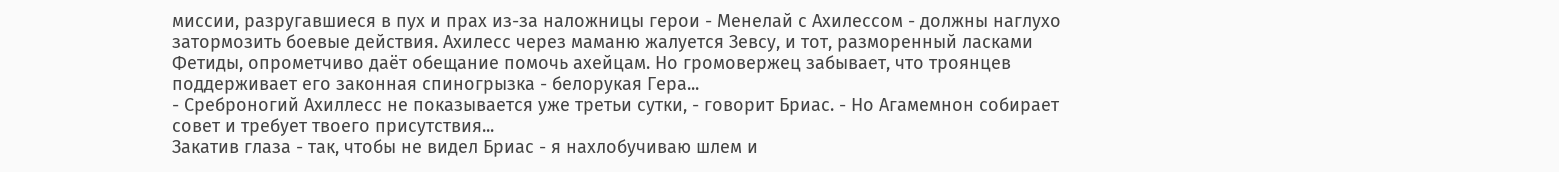миссии, разругавшиеся в пух и прах из-за наложницы герои - Менелай с Ахилессом - должны наглухо затормозить боевые действия. Ахилесс через маманю жалуется Зевсу, и тот, разморенный ласками Фетиды, опрометчиво даёт обещание помочь ахейцам. Но громовержец забывает, что троянцев поддерживает его законная спиногрызка - белорукая Гера...
- Среброногий Ахиллесс не показывается уже третьи сутки, - говорит Бриас. - Но Агамемнон собирает совет и требует твоего присутствия...
Закатив глаза - так, чтобы не видел Бриас - я нахлобучиваю шлем и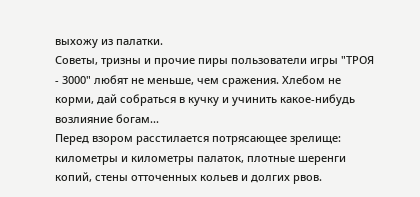выхожу из палатки.
Советы, тризны и прочие пиры пользователи игры "ТРОЯ - 3000" любят не меньше, чем сражения. Хлебом не корми, дай собраться в кучку и учинить какое-нибудь возлияние богам...
Перед взором расстилается потрясающее зрелище: километры и километры палаток, плотные шеренги копий, стены отточенных кольев и долгих рвов.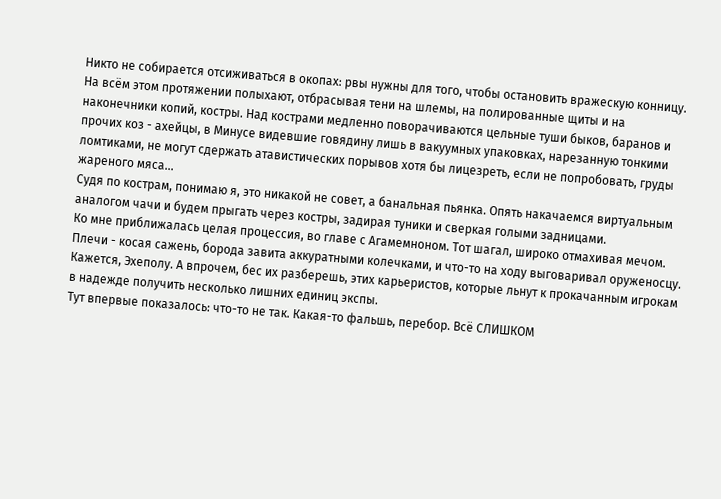Никто не собирается отсиживаться в окопах: рвы нужны для того, чтобы остановить вражескую конницу.
На всём этом протяжении полыхают, отбрасывая тени на шлемы, на полированные щиты и на наконечники копий, костры. Над кострами медленно поворачиваются цельные туши быков, баранов и прочих коз - ахейцы, в Минусе видевшие говядину лишь в вакуумных упаковках, нарезанную тонкими ломтиками, не могут сдержать атавистических порывов хотя бы лицезреть, если не попробовать, груды жареного мяса...
Судя по кострам, понимаю я, это никакой не совет, а банальная пьянка. Опять накачаемся виртуальным аналогом чачи и будем прыгать через костры, задирая туники и сверкая голыми задницами.
Ко мне приближалась целая процессия, во главе с Агамемноном. Тот шагал, широко отмахивая мечом. Плечи - косая сажень, борода завита аккуратными колечками, и что-то на ходу выговаривал оруженосцу. Кажется, Эхеполу. А впрочем, бес их разберешь, этих карьеристов, которые льнут к прокачанным игрокам в надежде получить несколько лишних единиц экспы.
Тут впервые показалось: что-то не так. Какая-то фальшь, перебор. Всё СЛИШКОМ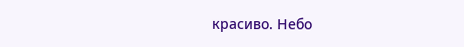красиво. Небо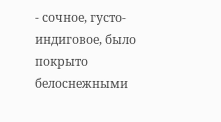- сочное, густо-индиговое, было покрыто белоснежными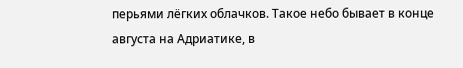перьями лёгких облачков. Такое небо бывает в конце августа на Адриатике, в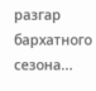разгар бархатного сезона...